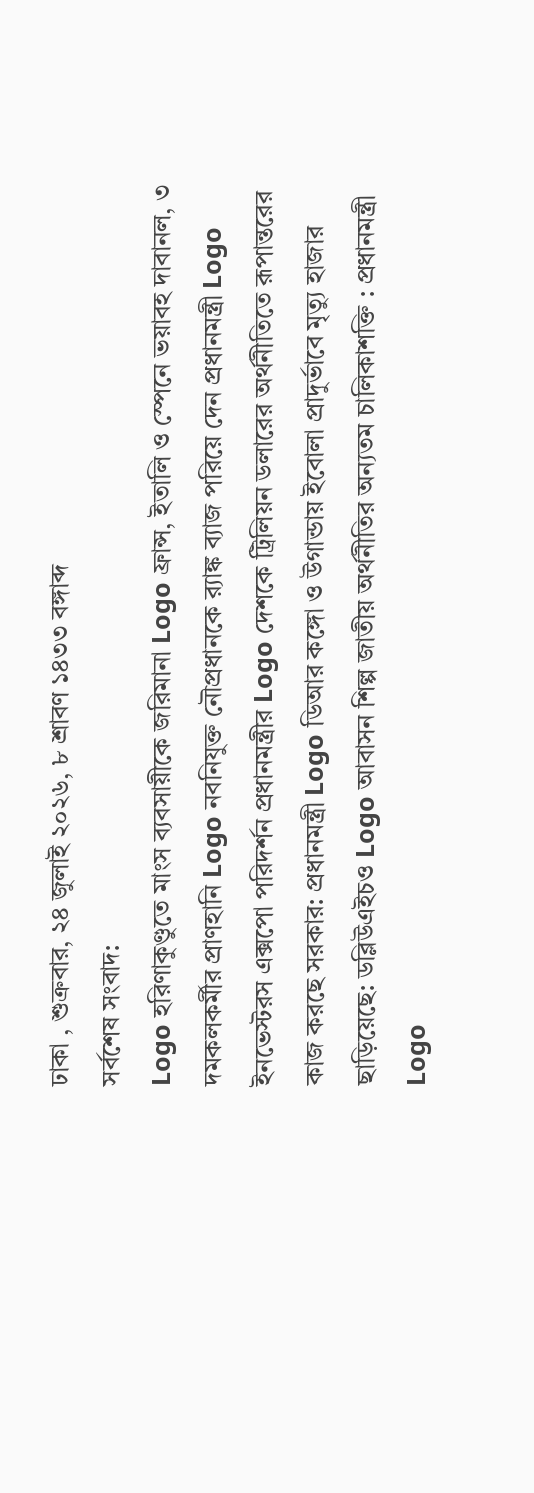ঢাকা , শুক্রবার, ২৪ জুলাই ২০২৬, ৮ শ্রাবণ ১৪৩৩ বঙ্গাব্দ
সর্বশেষ সংবাদ:
Logo হরিণাকুণ্ডুতে মাংস ব্যবসায়ীকে জরিমানা Logo ফ্রান্স, ইতালি ও স্পেনে ভয়াবহ দাবানল, ৩ দমকলকর্মীর প্রাণহানি Logo নবনিযুক্ত নৌপ্রধানকে র‌্যাঙ্ক ব্যাজ পরিয়ে দেন প্রধানমন্ত্রী Logo ইনভেস্টরস এক্সপো পরিদর্শন প্রধানমন্ত্রীর Logo দেশকে ট্রিলিয়ন ডলারের অর্থনীতিতে রূপান্তরের কাজ করছে সরকার: প্রধানমন্ত্রী Logo ডিআর কঙ্গো ও উগান্ডায় ইবোলা প্রাদুর্ভাবে মৃত্যু হাজার ছাড়িয়েছে: ডব্লিউএইচও Logo আবাসন শিল্প জাতীয় অর্থনীতির অন্যতম চালিকাশক্তি : প্রধানমন্ত্রী Logo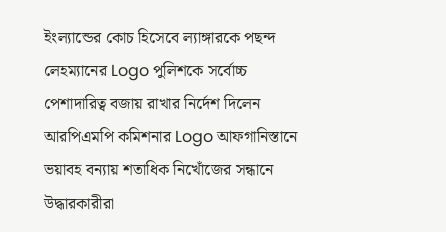ইংল্যান্ডের কোচ হিসেবে ল্যাঙ্গারকে পছন্দ লেহম্যানের Logo পুলিশকে সর্বোচ্চ পেশাদারিত্ব বজায় রাখার নির্দেশ দিলেন আরপিএমপি কমিশনার Logo আফগানিস্তানে ভয়াবহ বন্যায় শতাধিক নিখোঁজের সন্ধানে উদ্ধারকারীরা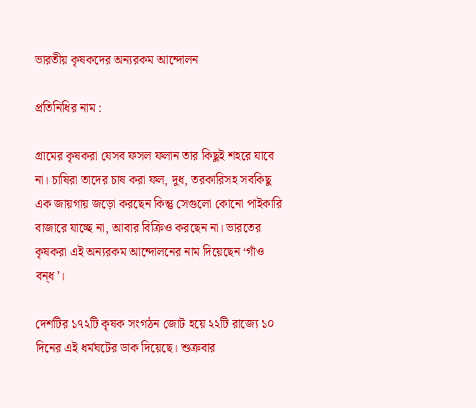ভারতীয় কৃষকদের অন্যরকম আন্দোলন

প্রতিনিধির নাম :

গ্রামের কৃষকরা যেসব ফসল ফলান তার কিছুই শহরে যাবে না। চাষিরা তাদের চাষ করা ফল, দুধ, তরকারিসহ সবকিছু এক জায়গায় জড়ো করছেন কিন্তু সেগুলো কোনো পাইকারি বাজারে যাচ্ছে না, আবার বিক্রিও করছেন না। ভারতের কৃষকরা এই অন্যরকম আন্দোলনের নাম দিয়েছেন ‘গাঁও বন্‌ধ’।

দেশটির ১৭২টি কৃষক সংগঠন জোট হয়ে ২২টি রাজ্যে ১০ দিনের এই ধর্মঘটের ডাক দিয়েছে। শুক্রবার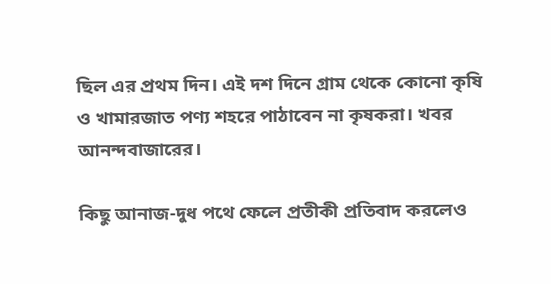ছিল এর প্রথম দিন। এই দশ দিনে গ্রাম থেকে কোনো কৃষি ও খামারজাত পণ্য শহরে পাঠাবেন না কৃষকরা। খবর আনন্দবাজারের।

কিছু আনাজ-দুধ পথে ফেলে প্রতীকী প্রতিবাদ করলেও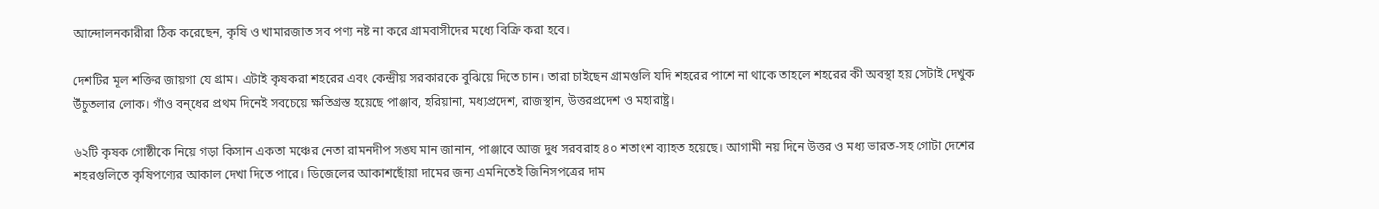আন্দোলনকারীরা ঠিক করেছেন, কৃষি ও খামারজাত সব পণ্য নষ্ট না করে গ্রামবাসীদের মধ্যে বিক্রি করা হবে।

দেশটির মূল শক্তির জায়গা যে গ্রাম। এটাই কৃষকরা শহরের এবং কেন্দ্রীয় সরকারকে বুঝিয়ে দিতে চান। তারা চাইছেন গ্রামগুলি যদি শহরের পাশে না থাকে তাহলে শহরের কী অবস্থা হয় সেটাই দেখুক উঁচুতলার লোক। গাঁও বন্‌ধের প্রথম দিনেই সবচেয়ে ক্ষতিগ্রস্ত হয়েছে পাঞ্জাব, হরিয়ানা, মধ্যপ্রদেশ, রাজস্থান, উত্তরপ্রদেশ ও মহারাষ্ট্র।

৬২টি কৃষক গোষ্ঠীকে নিয়ে গড়া কিসান একতা মঞ্চের নেতা রামনদীপ সঙ্ঘ মান জানান, পাঞ্জাবে আজ দুধ সরবরাহ ৪০ শতাংশ ব্যাহত হয়েছে। আগামী নয় দিনে উত্তর ও মধ্য ভারত-সহ গোটা দেশের শহরগুলিতে কৃষিপণ্যের আকাল দেখা দিতে পারে। ডিজেলের আকাশছোঁয়া দামের জন্য এমনিতেই জিনিসপত্রের দাম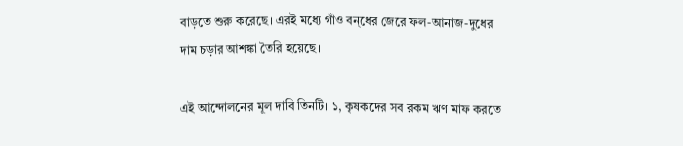বাড়তে শুরু করেছে। এরই মধ্যে গাঁও বন্‌ধের জেরে ফল-আনাজ-দুধের দাম চড়ার আশঙ্কা তৈরি হয়েছে।

এই আন্দোলনের মূল দাবি তিনটি। ১, কৃষকদের সব রকম ঋণ মাফ করতে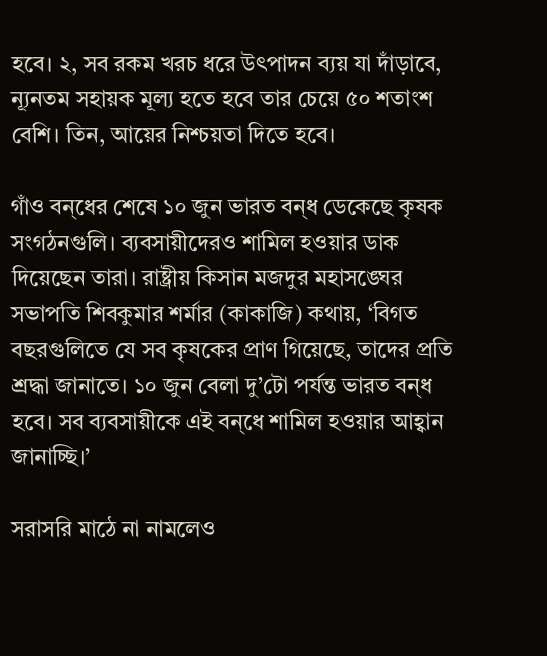হবে। ২, সব রকম খরচ ধরে উৎপাদন ব্যয় যা দাঁড়াবে, ন্যূনতম সহায়ক মূল্য হতে হবে তার চেয়ে ৫০ শতাংশ বেশি। তিন, আয়ের নিশ্চয়তা দিতে হবে।

গাঁও বন্‌ধের শেষে ১০ জুন ভারত বন্‌ধ ডেকেছে কৃষক সংগঠনগুলি। ব্যবসায়ীদেরও শামিল হওয়ার ডাক দিয়েছেন তারা। রাষ্ট্রীয় কিসান মজদুর মহাসঙ্ঘের সভাপতি শিবকুমার শর্মার (কাকাজি) কথায়, ‘বিগত বছরগুলিতে যে সব কৃষকের প্রাণ গিয়েছে, তাদের প্রতি শ্রদ্ধা জানাতে। ১০ জুন বেলা দু’টো পর্যন্ত ভারত বন্‌ধ হবে। সব ব্যবসায়ীকে এই বন্‌ধে শামিল হওয়ার আহ্বান জানাচ্ছি।’

সরাসরি মাঠে না নামলেও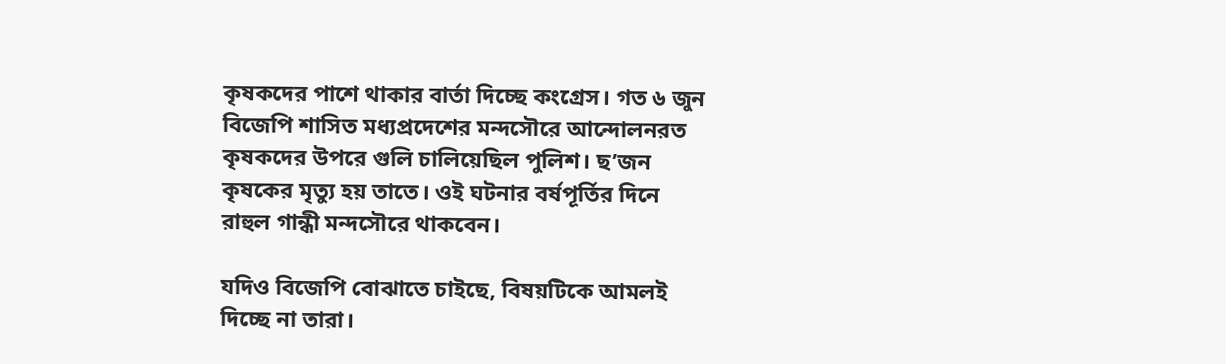কৃষকদের পাশে থাকার বার্তা দিচ্ছে কংগ্রেস। গত ৬ জুন বিজেপি শাসিত মধ্যপ্রদেশের মন্দসৌরে আন্দোলনরত কৃষকদের উপরে গুলি চালিয়েছিল পুলিশ। ছ’জন কৃষকের মৃত্যু হয় তাতে। ওই ঘটনার বর্ষপূর্তির দিনে রাহুল গান্ধী মন্দসৌরে থাকবেন।

যদিও বিজেপি বোঝাতে চাইছে, বিষয়টিকে আমলই দিচ্ছে না তারা।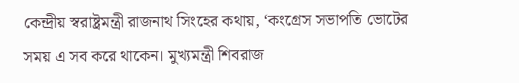কেন্দ্রীয় স্বরাষ্ট্রমন্ত্রী রাজনাথ সিংহের কথায়, ‘কংগ্রেস সভাপতি ভোটের সময় এ সব করে থাকেন। মুখ্যমন্ত্রী শিবরাজ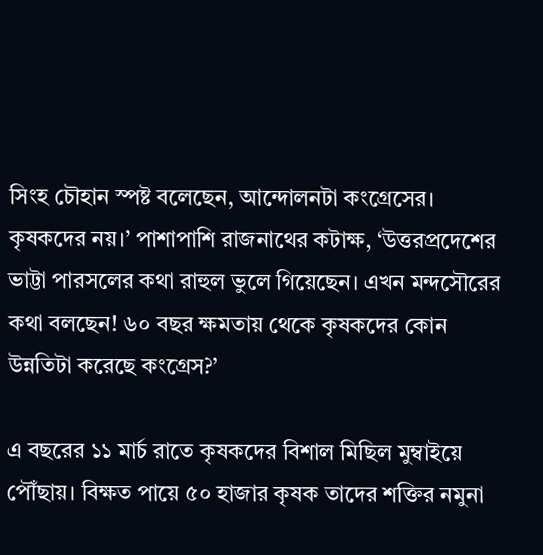সিংহ চৌহান স্পষ্ট বলেছেন, আন্দোলনটা কংগ্রেসের। কৃষকদের নয়।’ পাশাপাশি রাজনাথের কটাক্ষ, ‘উত্তরপ্রদেশের ভাট্টা পারসলের কথা রাহুল ভুলে গিয়েছেন। এখন মন্দসৌরের কথা বলছেন! ৬০ বছর ক্ষমতায় থেকে কৃষকদের কোন উন্নতিটা করেছে কংগ্রেস?’

এ বছরের ১১ মার্চ রাতে কৃষকদের বিশাল মিছিল মুম্বাইয়ে পৌঁছায়। বিক্ষত পায়ে ৫০ হাজার কৃষক তাদের শক্তির নমুনা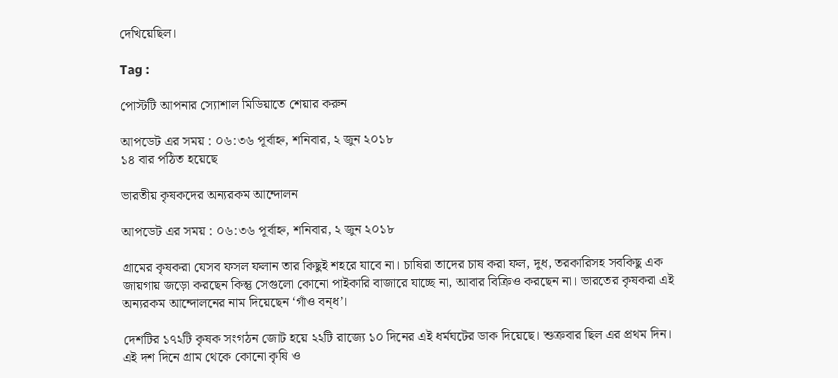দেখিয়েছিল।

Tag :

পোস্টটি আপনার স্যোশাল মিডিয়াতে শেয়ার করুন

আপডেট এর সময় : ০৬:৩৬ পূর্বাহ্ন, শনিবার, ২ জুন ২০১৮
১৪ বার পঠিত হয়েছে

ভারতীয় কৃষকদের অন্যরকম আন্দোলন

আপডেট এর সময় : ০৬:৩৬ পূর্বাহ্ন, শনিবার, ২ জুন ২০১৮

গ্রামের কৃষকরা যেসব ফসল ফলান তার কিছুই শহরে যাবে না। চাষিরা তাদের চাষ করা ফল, দুধ, তরকারিসহ সবকিছু এক জায়গায় জড়ো করছেন কিন্তু সেগুলো কোনো পাইকারি বাজারে যাচ্ছে না, আবার বিক্রিও করছেন না। ভারতের কৃষকরা এই অন্যরকম আন্দোলনের নাম দিয়েছেন ‘গাঁও বন্‌ধ’।

দেশটির ১৭২টি কৃষক সংগঠন জোট হয়ে ২২টি রাজ্যে ১০ দিনের এই ধর্মঘটের ডাক দিয়েছে। শুক্রবার ছিল এর প্রথম দিন। এই দশ দিনে গ্রাম থেকে কোনো কৃষি ও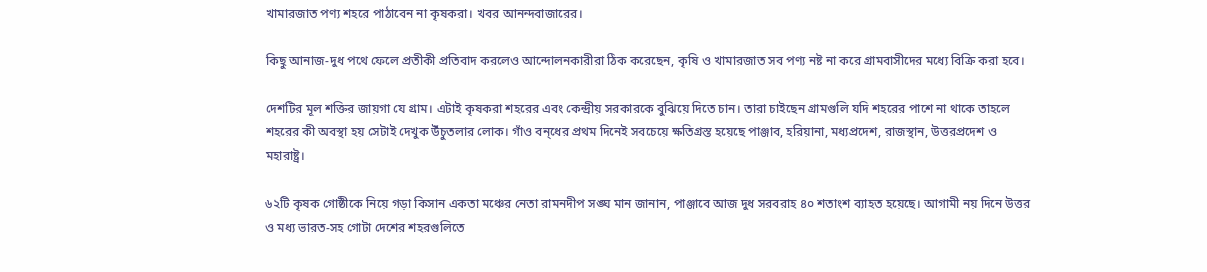খামারজাত পণ্য শহরে পাঠাবেন না কৃষকরা। খবর আনন্দবাজারের।

কিছু আনাজ-দুধ পথে ফেলে প্রতীকী প্রতিবাদ করলেও আন্দোলনকারীরা ঠিক করেছেন, কৃষি ও খামারজাত সব পণ্য নষ্ট না করে গ্রামবাসীদের মধ্যে বিক্রি করা হবে।

দেশটির মূল শক্তির জায়গা যে গ্রাম। এটাই কৃষকরা শহরের এবং কেন্দ্রীয় সরকারকে বুঝিয়ে দিতে চান। তারা চাইছেন গ্রামগুলি যদি শহরের পাশে না থাকে তাহলে শহরের কী অবস্থা হয় সেটাই দেখুক উঁচুতলার লোক। গাঁও বন্‌ধের প্রথম দিনেই সবচেয়ে ক্ষতিগ্রস্ত হয়েছে পাঞ্জাব, হরিয়ানা, মধ্যপ্রদেশ, রাজস্থান, উত্তরপ্রদেশ ও মহারাষ্ট্র।

৬২টি কৃষক গোষ্ঠীকে নিয়ে গড়া কিসান একতা মঞ্চের নেতা রামনদীপ সঙ্ঘ মান জানান, পাঞ্জাবে আজ দুধ সরবরাহ ৪০ শতাংশ ব্যাহত হয়েছে। আগামী নয় দিনে উত্তর ও মধ্য ভারত-সহ গোটা দেশের শহরগুলিতে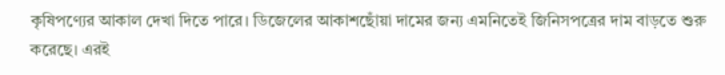কৃষিপণ্যের আকাল দেখা দিতে পারে। ডিজেলের আকাশছোঁয়া দামের জন্য এমনিতেই জিনিসপত্রের দাম বাড়তে শুরু করেছে। এরই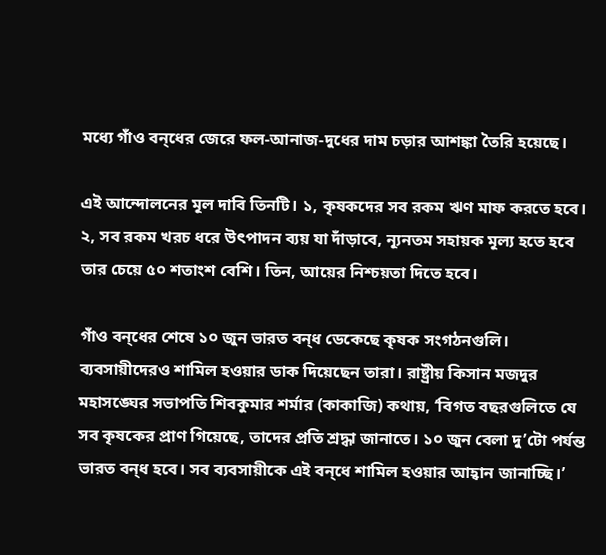মধ্যে গাঁও বন্‌ধের জেরে ফল-আনাজ-দুধের দাম চড়ার আশঙ্কা তৈরি হয়েছে।

এই আন্দোলনের মূল দাবি তিনটি। ১, কৃষকদের সব রকম ঋণ মাফ করতে হবে। ২, সব রকম খরচ ধরে উৎপাদন ব্যয় যা দাঁড়াবে, ন্যূনতম সহায়ক মূল্য হতে হবে তার চেয়ে ৫০ শতাংশ বেশি। তিন, আয়ের নিশ্চয়তা দিতে হবে।

গাঁও বন্‌ধের শেষে ১০ জুন ভারত বন্‌ধ ডেকেছে কৃষক সংগঠনগুলি। ব্যবসায়ীদেরও শামিল হওয়ার ডাক দিয়েছেন তারা। রাষ্ট্রীয় কিসান মজদুর মহাসঙ্ঘের সভাপতি শিবকুমার শর্মার (কাকাজি) কথায়, ‘বিগত বছরগুলিতে যে সব কৃষকের প্রাণ গিয়েছে, তাদের প্রতি শ্রদ্ধা জানাতে। ১০ জুন বেলা দু’টো পর্যন্ত ভারত বন্‌ধ হবে। সব ব্যবসায়ীকে এই বন্‌ধে শামিল হওয়ার আহ্বান জানাচ্ছি।’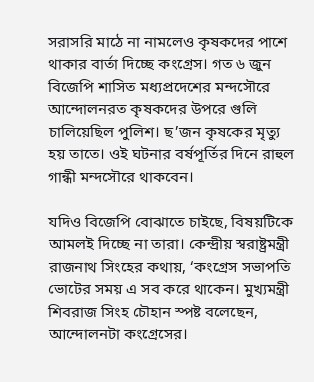সরাসরি মাঠে না নামলেও কৃষকদের পাশে থাকার বার্তা দিচ্ছে কংগ্রেস। গত ৬ জুন বিজেপি শাসিত মধ্যপ্রদেশের মন্দসৌরে আন্দোলনরত কৃষকদের উপরে গুলি চালিয়েছিল পুলিশ। ছ’জন কৃষকের মৃত্যু হয় তাতে। ওই ঘটনার বর্ষপূর্তির দিনে রাহুল গান্ধী মন্দসৌরে থাকবেন।

যদিও বিজেপি বোঝাতে চাইছে, বিষয়টিকে আমলই দিচ্ছে না তারা। কেন্দ্রীয় স্বরাষ্ট্রমন্ত্রী রাজনাথ সিংহের কথায়, ‘কংগ্রেস সভাপতি ভোটের সময় এ সব করে থাকেন। মুখ্যমন্ত্রী শিবরাজ সিংহ চৌহান স্পষ্ট বলেছেন, আন্দোলনটা কংগ্রেসের।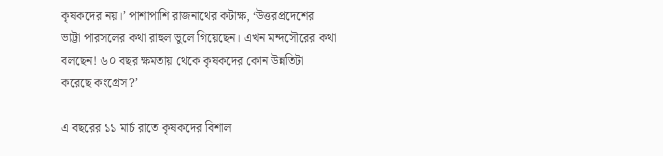কৃষকদের নয়।’ পাশাপাশি রাজনাথের কটাক্ষ, ‘উত্তরপ্রদেশের ভাট্টা পারসলের কথা রাহুল ভুলে গিয়েছেন। এখন মন্দসৌরের কথা বলছেন! ৬০ বছর ক্ষমতায় থেকে কৃষকদের কোন উন্নতিটা করেছে কংগ্রেস?’

এ বছরের ১১ মার্চ রাতে কৃষকদের বিশাল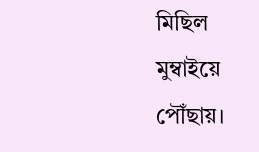মিছিল মুম্বাইয়ে পৌঁছায়।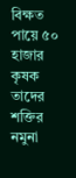বিক্ষত পায়ে ৫০ হাজার কৃষক তাদের শক্তির নমুনা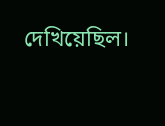দেখিয়েছিল।